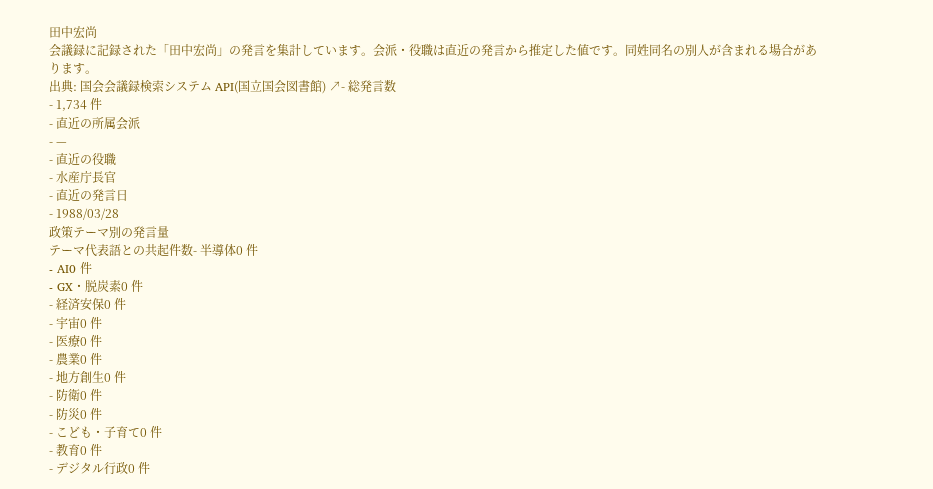田中宏尚
会議録に記録された「田中宏尚」の発言を集計しています。会派・役職は直近の発言から推定した値です。同姓同名の別人が含まれる場合があります。
出典: 国会会議録検索システム API(国立国会図書館) ↗- 総発言数
- 1,734 件
- 直近の所属会派
- —
- 直近の役職
- 水産庁長官
- 直近の発言日
- 1988/03/28
政策テーマ別の発言量
テーマ代表語との共起件数- 半導体0 件
- AI0 件
- GX・脱炭素0 件
- 経済安保0 件
- 宇宙0 件
- 医療0 件
- 農業0 件
- 地方創生0 件
- 防衛0 件
- 防災0 件
- こども・子育て0 件
- 教育0 件
- デジタル行政0 件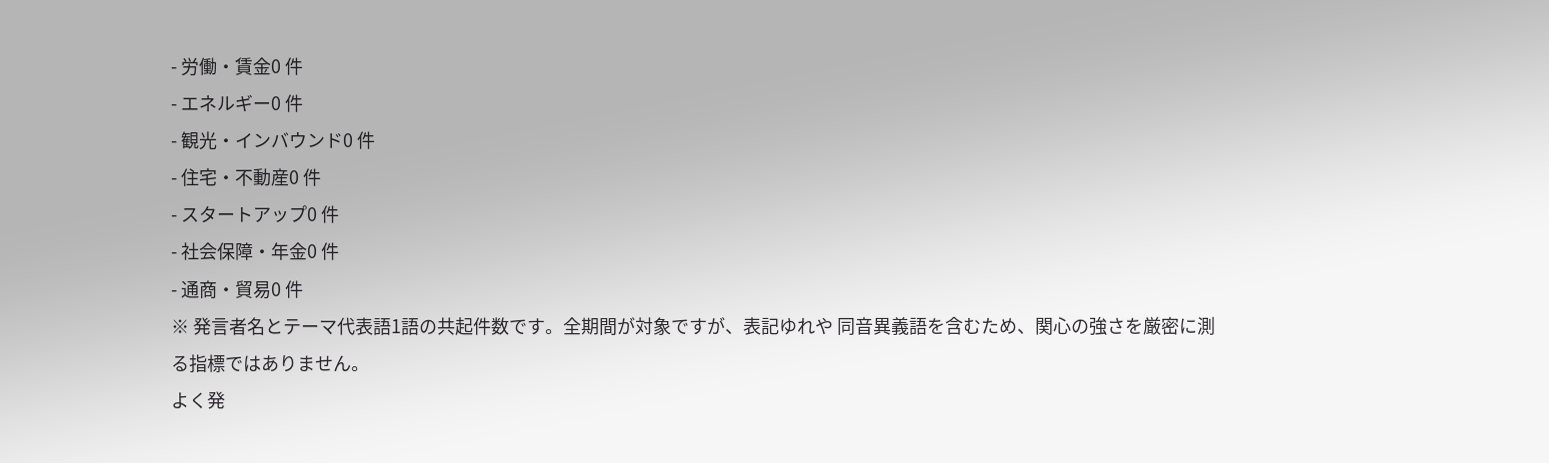- 労働・賃金0 件
- エネルギー0 件
- 観光・インバウンド0 件
- 住宅・不動産0 件
- スタートアップ0 件
- 社会保障・年金0 件
- 通商・貿易0 件
※ 発言者名とテーマ代表語1語の共起件数です。全期間が対象ですが、表記ゆれや 同音異義語を含むため、関心の強さを厳密に測る指標ではありません。
よく発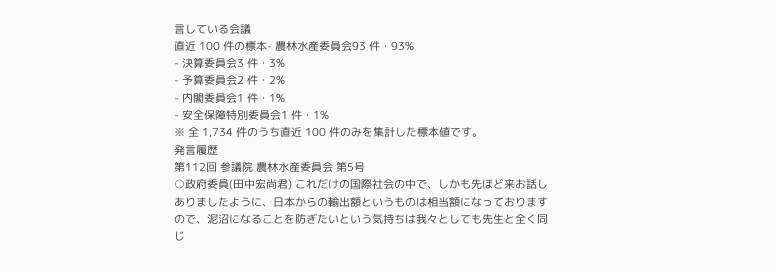言している会議
直近 100 件の標本- 農林水産委員会93 件・93%
- 決算委員会3 件・3%
- 予算委員会2 件・2%
- 内閣委員会1 件・1%
- 安全保障特別委員会1 件・1%
※ 全 1,734 件のうち直近 100 件のみを集計した標本値です。
発言履歴
第112回 参議院 農林水産委員会 第5号
○政府委員(田中宏尚君) これだけの国際社会の中で、しかも先ほど来お話しありましたように、日本からの輸出額というものは相当額になっておりますので、泥沼になることを防ぎたいという気持ちは我々としても先生と全く同じ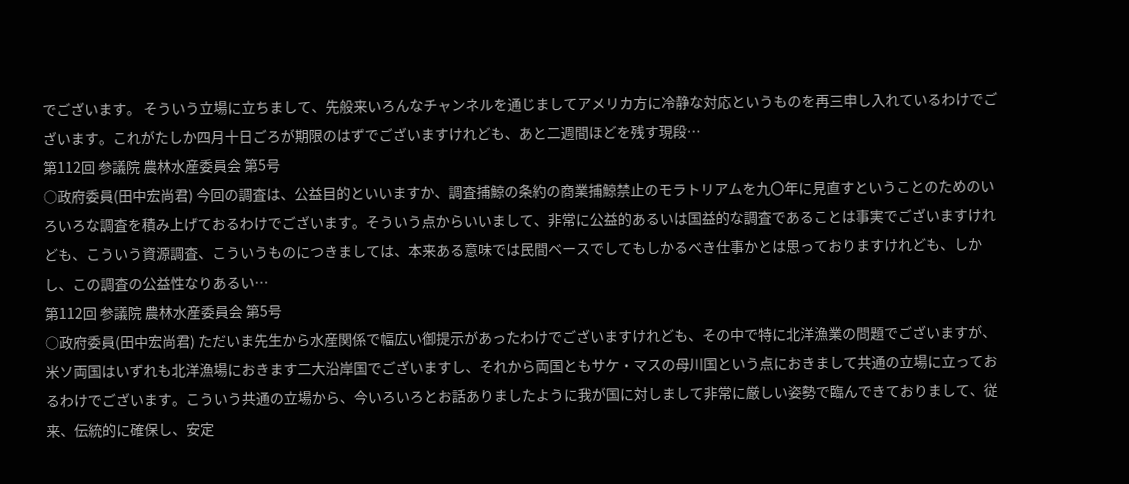でございます。 そういう立場に立ちまして、先般来いろんなチャンネルを通じましてアメリカ方に冷静な対応というものを再三申し入れているわけでございます。これがたしか四月十日ごろが期限のはずでございますけれども、あと二週間ほどを残す現段…
第112回 参議院 農林水産委員会 第5号
○政府委員(田中宏尚君) 今回の調査は、公益目的といいますか、調査捕鯨の条約の商業捕鯨禁止のモラトリアムを九〇年に見直すということのためのいろいろな調査を積み上げておるわけでございます。そういう点からいいまして、非常に公益的あるいは国益的な調査であることは事実でございますけれども、こういう資源調査、こういうものにつきましては、本来ある意味では民間ベースでしてもしかるべき仕事かとは思っておりますけれども、しかし、この調査の公益性なりあるい…
第112回 参議院 農林水産委員会 第5号
○政府委員(田中宏尚君) ただいま先生から水産関係で幅広い御提示があったわけでございますけれども、その中で特に北洋漁業の問題でございますが、米ソ両国はいずれも北洋漁場におきます二大沿岸国でございますし、それから両国ともサケ・マスの母川国という点におきまして共通の立場に立っておるわけでございます。こういう共通の立場から、今いろいろとお話ありましたように我が国に対しまして非常に厳しい姿勢で臨んできておりまして、従来、伝統的に確保し、安定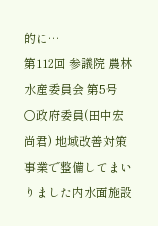的に…
第112回 参議院 農林水産委員会 第5号
○政府委員(田中宏尚君) 地域改善対策事業で整備してまいりました内水面施設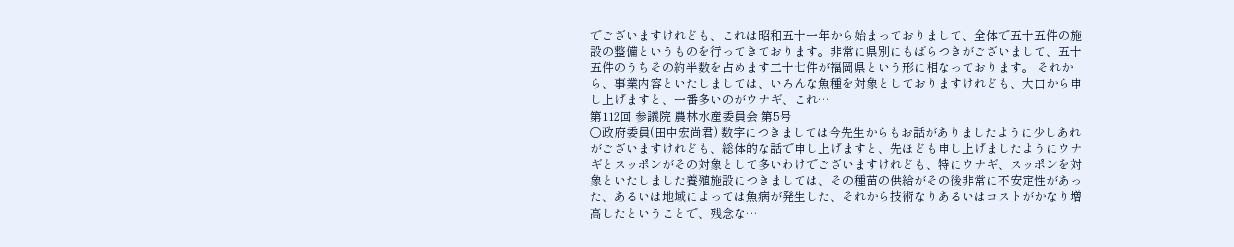でございますけれども、これは昭和五十一年から始まっておりまして、全体で五十五件の施設の整備というものを行ってきております。非常に県別にもばらつきがございまして、五十五件のうちその約半数を占めます二十七件が福岡県という形に相なっております。 それから、事業内容といたしましては、いろんな魚種を対象としておりますけれども、大口から申し上げますと、一番多いのがウナギ、これ…
第112回 参議院 農林水産委員会 第5号
○政府委員(田中宏尚君) 数字につきましては今先生からもお話がありましたように少しあれがございますけれども、総体的な話で申し上げますと、先ほども申し上げましたようにウナギとスッポンがその対象として多いわけでございますけれども、特にウナギ、スッポンを対象といたしました養殖施設につきましては、その種苗の供給がその後非常に不安定性があった、あるいは地域によっては魚病が発生した、それから技術なりあるいはコストがかなり増高したということで、残念な…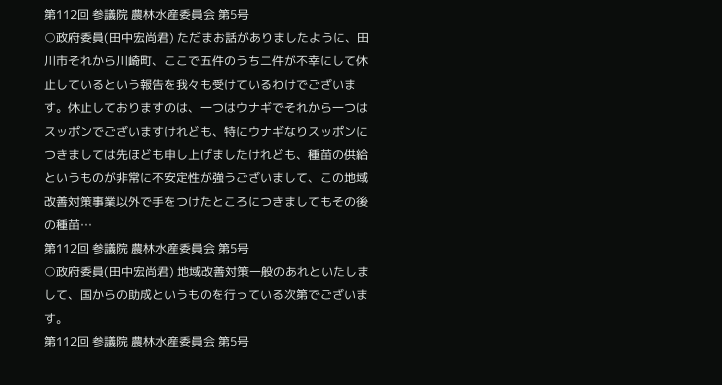第112回 参議院 農林水産委員会 第5号
○政府委員(田中宏尚君) ただまお話がありましたように、田川市それから川崎町、ここで五件のうち二件が不幸にして休止しているという報告を我々も受けているわけでございます。休止しておりますのは、一つはウナギでそれから一つはスッポンでございますけれども、特にウナギなりスッポンにつきましては先ほども申し上げましたけれども、種苗の供給というものが非常に不安定性が強うございまして、この地域改善対策事業以外で手をつけたところにつきましてもその後の種苗…
第112回 参議院 農林水産委員会 第5号
○政府委員(田中宏尚君) 地域改善対策一般のあれといたしまして、国からの助成というものを行っている次第でございます。
第112回 参議院 農林水産委員会 第5号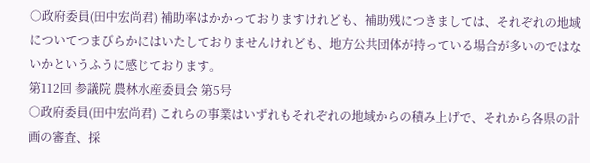○政府委員(田中宏尚君) 補助率はかかっておりますけれども、補助残につきましては、それぞれの地域についてつまびらかにはいたしておりませんけれども、地方公共団体が持っている場合が多いのではないかというふうに感じております。
第112回 参議院 農林水産委員会 第5号
○政府委員(田中宏尚君) これらの事業はいずれもそれぞれの地域からの積み上げで、それから各県の計画の審査、採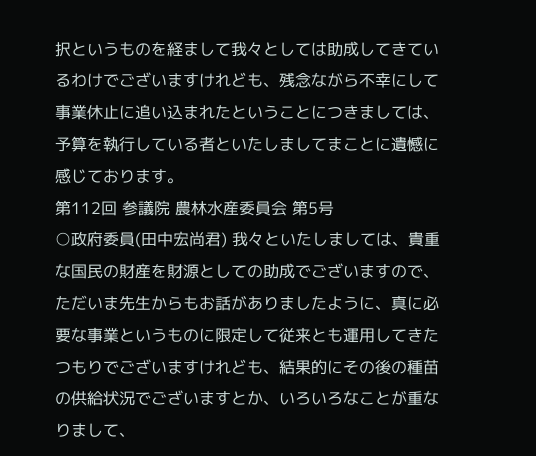択というものを経まして我々としては助成してきているわけでございますけれども、残念ながら不幸にして事業休止に追い込まれたということにつきましては、予算を執行している者といたしましてまことに遺憾に感じております。
第112回 参議院 農林水産委員会 第5号
○政府委員(田中宏尚君) 我々といたしましては、貴重な国民の財産を財源としての助成でございますので、ただいま先生からもお話がありましたように、真に必要な事業というものに限定して従来とも運用してきたつもりでございますけれども、結果的にその後の種苗の供給状況でございますとか、いろいろなことが重なりまして、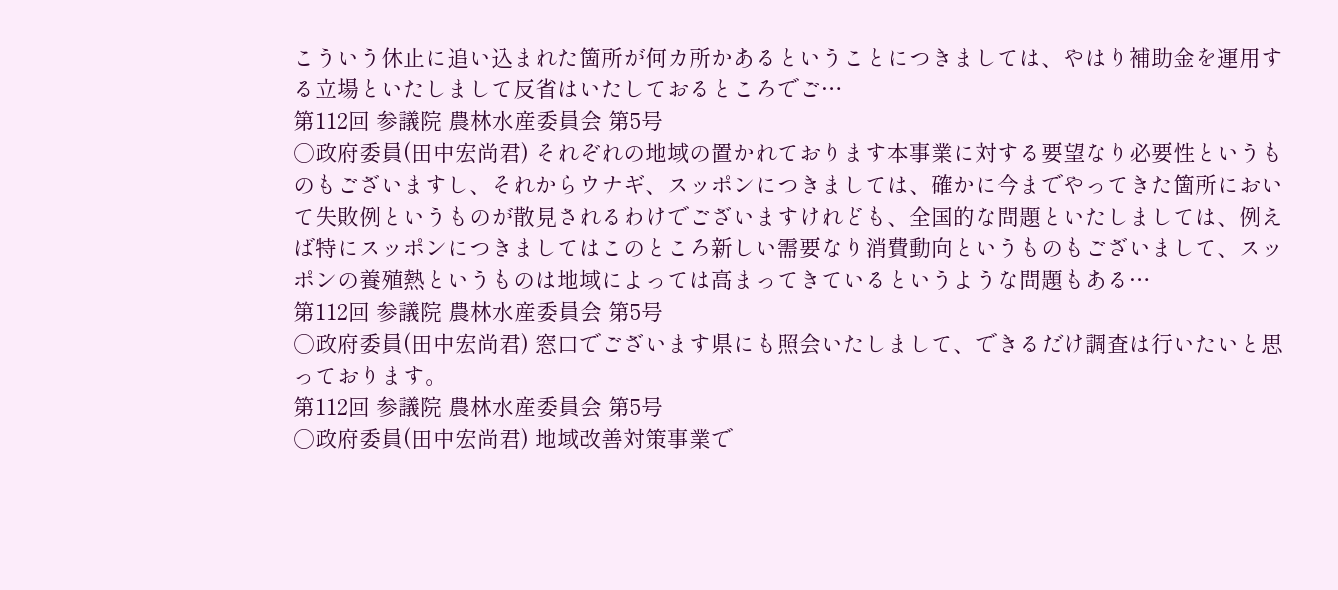こういう休止に追い込まれた箇所が何カ所かあるということにつきましては、やはり補助金を運用する立場といたしまして反省はいたしておるところでご…
第112回 参議院 農林水産委員会 第5号
○政府委員(田中宏尚君) それぞれの地域の置かれております本事業に対する要望なり必要性というものもございますし、それからウナギ、スッポンにつきましては、確かに今までやってきた箇所において失敗例というものが散見されるわけでございますけれども、全国的な問題といたしましては、例えば特にスッポンにつきましてはこのところ新しい需要なり消費動向というものもございまして、スッポンの養殖熱というものは地域によっては高まってきているというような問題もある…
第112回 参議院 農林水産委員会 第5号
○政府委員(田中宏尚君) 窓口でございます県にも照会いたしまして、できるだけ調査は行いたいと思っております。
第112回 参議院 農林水産委員会 第5号
○政府委員(田中宏尚君) 地域改善対策事業で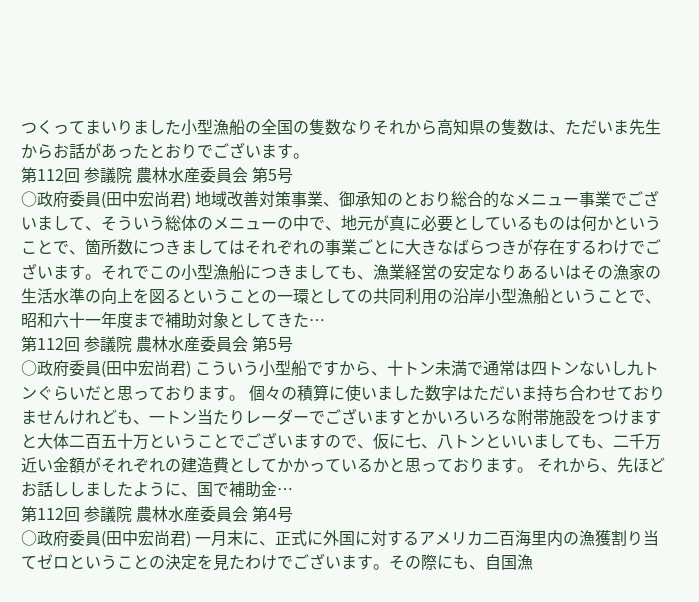つくってまいりました小型漁船の全国の隻数なりそれから高知県の隻数は、ただいま先生からお話があったとおりでございます。
第112回 参議院 農林水産委員会 第5号
○政府委員(田中宏尚君) 地域改善対策事業、御承知のとおり総合的なメニュー事業でございまして、そういう総体のメニューの中で、地元が真に必要としているものは何かということで、箇所数につきましてはそれぞれの事業ごとに大きなばらつきが存在するわけでございます。それでこの小型漁船につきましても、漁業経営の安定なりあるいはその漁家の生活水準の向上を図るということの一環としての共同利用の沿岸小型漁船ということで、昭和六十一年度まで補助対象としてきた…
第112回 参議院 農林水産委員会 第5号
○政府委員(田中宏尚君) こういう小型船ですから、十トン未満で通常は四トンないし九トンぐらいだと思っております。 個々の積算に使いました数字はただいま持ち合わせておりませんけれども、一トン当たりレーダーでございますとかいろいろな附帯施設をつけますと大体二百五十万ということでございますので、仮に七、八トンといいましても、二千万近い金額がそれぞれの建造費としてかかっているかと思っております。 それから、先ほどお話ししましたように、国で補助金…
第112回 参議院 農林水産委員会 第4号
○政府委員(田中宏尚君) 一月末に、正式に外国に対するアメリカ二百海里内の漁獲割り当てゼロということの決定を見たわけでございます。その際にも、自国漁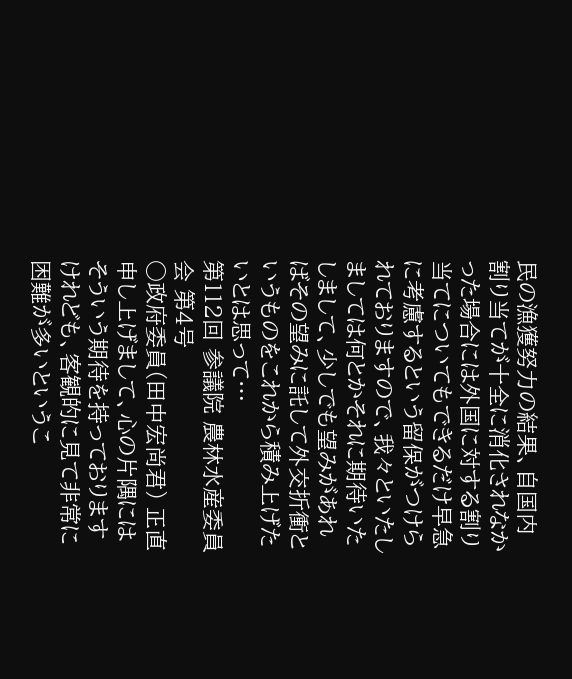民の漁獲努力の結果、自国内割り当てが十全に消化されなかった場合には外国に対する割り当てについてもできるだけ早急に考慮するという留保がつけられておりますので、我々といたしましては何とかそれに期待いたしまして、少しでも望みがあればその望みに託して外交折衝というものをこれから積み上げたいとは思って…
第112回 参議院 農林水産委員会 第4号
○政府委員(田中宏尚君) 正直申し上げまして、心の片隅にはそういう期待を持っておりますけれども、客観的に見て非常に困難が多いというこ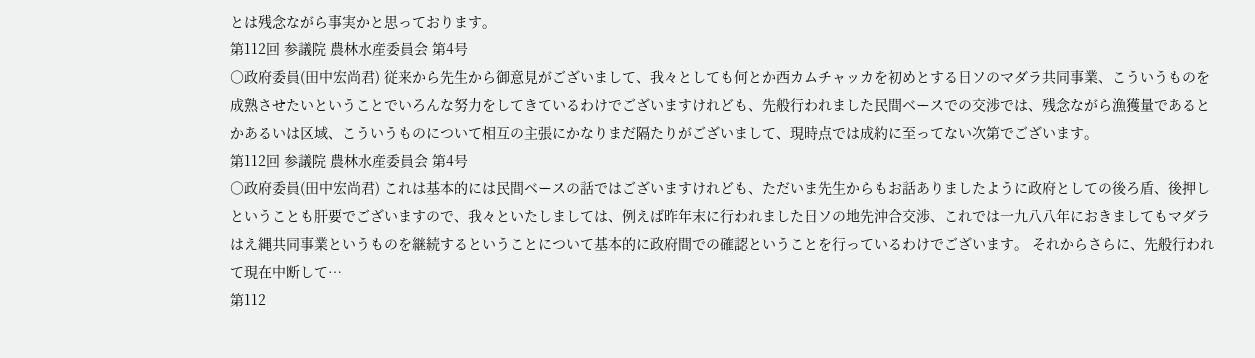とは残念ながら事実かと思っております。
第112回 参議院 農林水産委員会 第4号
○政府委員(田中宏尚君) 従来から先生から御意見がございまして、我々としても何とか西カムチャッカを初めとする日ソのマダラ共同事業、こういうものを成熟させたいということでいろんな努力をしてきているわけでございますけれども、先般行われました民間ベースでの交渉では、残念ながら漁獲量であるとかあるいは区域、こういうものについて相互の主張にかなりまだ隔たりがございまして、現時点では成約に至ってない次第でございます。
第112回 参議院 農林水産委員会 第4号
○政府委員(田中宏尚君) これは基本的には民間ベースの話ではございますけれども、ただいま先生からもお話ありましたように政府としての後ろ盾、後押しということも肝要でございますので、我々といたしましては、例えば昨年末に行われました日ソの地先沖合交渉、これでは一九八八年におきましてもマダラはえ縄共同事業というものを継続するということについて基本的に政府間での確認ということを行っているわけでございます。 それからさらに、先般行われて現在中断して…
第112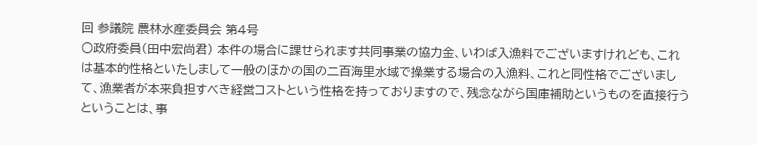回 参議院 農林水産委員会 第4号
○政府委員(田中宏尚君) 本件の場合に課せられます共同事業の協力金、いわば入漁料でございますけれども、これは基本的性格といたしまして一般のほかの国の二百海里水域で操業する場合の入漁料、これと同性格でございまして、漁業者が本来負担すべき経営コストという性格を持っておりますので、残念ながら国庫補助というものを直接行うということは、事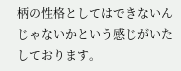柄の性格としてはできないんじゃないかという感じがいたしております。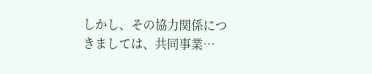しかし、その協力関係につきましては、共同事業…